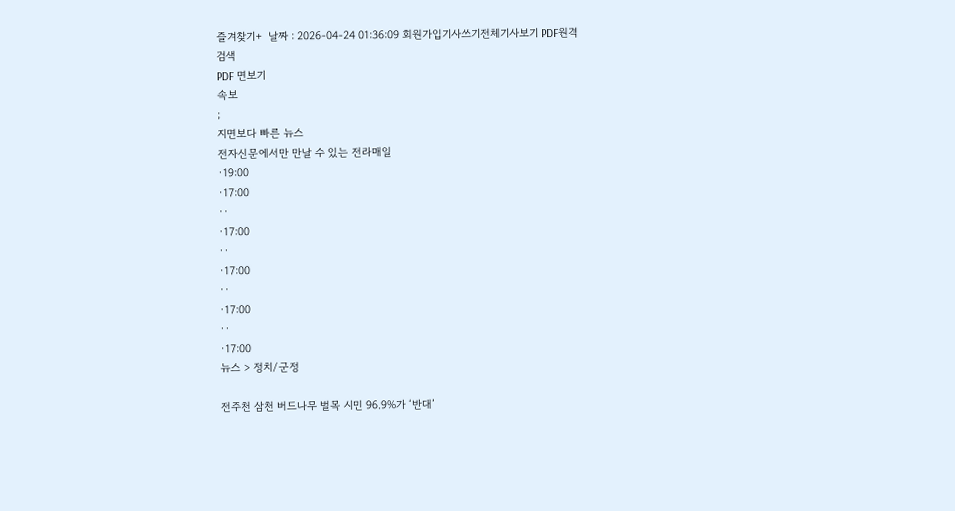즐겨찾기+  날짜 : 2026-04-24 01:36:09 회원가입기사쓰기전체기사보기 PDF원격
검색
PDF 면보기
속보
;
지면보다 빠른 뉴스
전자신문에서만 만날 수 있는 전라매일
·19:00
·17:00
··
·17:00
··
·17:00
··
·17:00
··
·17:00
뉴스 > 정치/군정

전주천 삼천 버드나무 벌목 시민 96.9%가 ‘반대’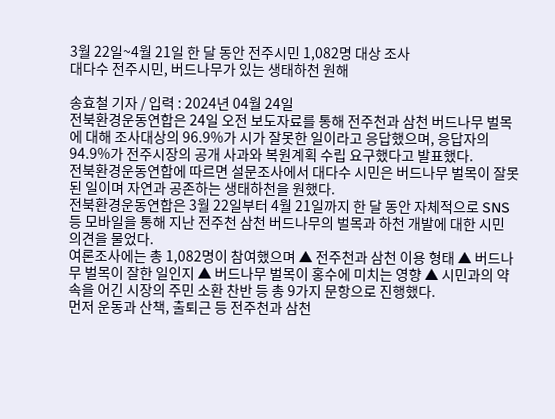3월 22일~4월 21일 한 달 동안 전주시민 1,082명 대상 조사
대다수 전주시민, 버드나무가 있는 생태하천 원해

송효철 기자 / 입력 : 2024년 04월 24일
전북환경운동연합은 24일 오전 보도자료를 통해 전주천과 삼천 버드나무 벌목에 대해 조사대상의 96.9%가 시가 잘못한 일이라고 응답했으며, 응답자의 94.9%가 전주시장의 공개 사과와 복원계획 수립 요구했다고 발표했다.
전북환경운동연합에 따르면 설문조사에서 대다수 시민은 버드나무 벌목이 잘못된 일이며 자연과 공존하는 생태하천을 원했다.
전북환경운동연합은 3월 22일부터 4월 21일까지 한 달 동안 자체적으로 SNS 등 모바일을 통해 지난 전주천 삼천 버드나무의 벌목과 하천 개발에 대한 시민 의견을 물었다.
여론조사에는 총 1,082명이 참여했으며 ▲ 전주천과 삼천 이용 형태 ▲ 버드나무 벌목이 잘한 일인지 ▲ 버드나무 벌목이 홍수에 미치는 영향 ▲ 시민과의 약속을 어긴 시장의 주민 소환 찬반 등 총 9가지 문항으로 진행했다.
먼저 운동과 산책, 출퇴근 등 전주천과 삼천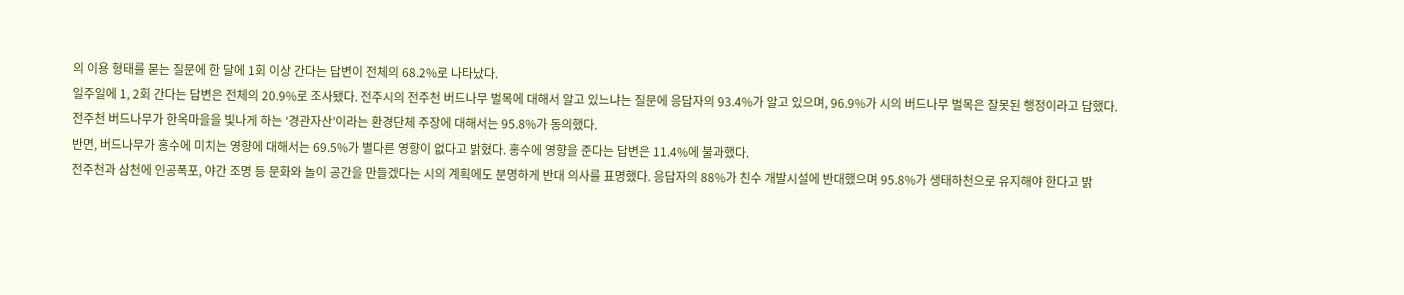의 이용 형태를 묻는 질문에 한 달에 1회 이상 간다는 답변이 전체의 68.2%로 나타났다.
일주일에 1, 2회 간다는 답변은 전체의 20.9%로 조사됐다. 전주시의 전주천 버드나무 벌목에 대해서 알고 있느냐는 질문에 응답자의 93.4%가 알고 있으며, 96.9%가 시의 버드나무 벌목은 잘못된 행정이라고 답했다.
전주천 버드나무가 한옥마을을 빛나게 하는 ‘경관자산’이라는 환경단체 주장에 대해서는 95.8%가 동의했다.
반면, 버드나무가 홍수에 미치는 영향에 대해서는 69.5%가 별다른 영향이 없다고 밝혔다. 홍수에 영향을 준다는 답변은 11.4%에 불과했다.
전주천과 삼천에 인공폭포, 야간 조명 등 문화와 놀이 공간을 만들겠다는 시의 계획에도 분명하게 반대 의사를 표명했다. 응답자의 88%가 친수 개발시설에 반대했으며 95.8%가 생태하천으로 유지해야 한다고 밝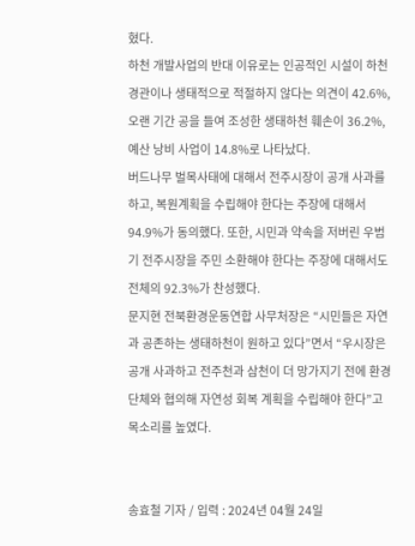혔다.
하천 개발사업의 반대 이유로는 인공적인 시설이 하천 경관이나 생태적으로 적절하지 않다는 의견이 42.6%, 오랜 기간 공을 들여 조성한 생태하천 훼손이 36.2%, 예산 낭비 사업이 14.8%로 나타났다.
버드나무 벌목사태에 대해서 전주시장이 공개 사과를 하고, 복원계획을 수립해야 한다는 주장에 대해서 94.9%가 동의했다. 또한, 시민과 약속을 저버린 우범기 전주시장을 주민 소환해야 한다는 주장에 대해서도 전체의 92.3%가 찬성했다.
문지현 전북환경운동연합 사무처장은 “시민들은 자연과 공존하는 생태하천이 원하고 있다”면서 “우시장은 공개 사과하고 전주천과 삼천이 더 망가지기 전에 환경단체와 협의해 자연성 회복 계획을 수립해야 한다”고 목소리를 높였다.


송효철 기자 / 입력 : 2024년 04월 24일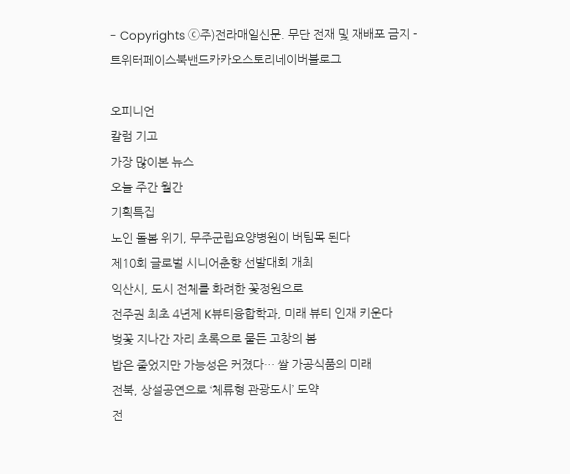- Copyrights ⓒ주)전라매일신문. 무단 전재 및 재배포 금지 -
트위터페이스북밴드카카오스토리네이버블로그

오피니언
칼럼 기고
가장 많이본 뉴스
오늘 주간 월간
기획특집
노인 돌봄 위기, 무주군립요양병원이 버팀목 된다
제10회 글로벌 시니어춘향 선발대회 개최
익산시, 도시 전체를 화려한 꽃정원으로
전주권 최초 4년제 K뷰티융합학과, 미래 뷰티 인재 키운다
벚꽃 지나간 자리 초록으로 물든 고창의 봄
밥은 줄었지만 가능성은 커졌다… 쌀 가공식품의 미래
전북, 상설공연으로 ‘체류형 관광도시’ 도약
전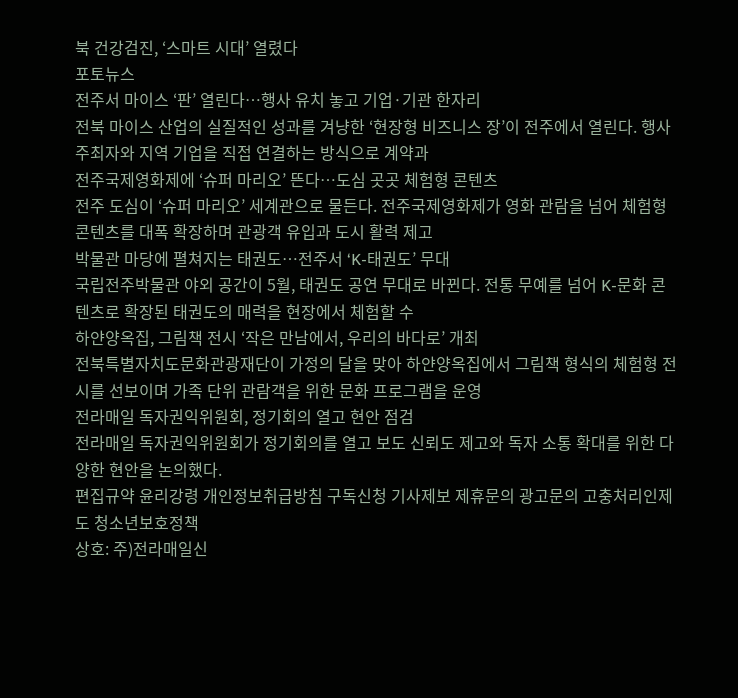북 건강검진, ‘스마트 시대’ 열렸다
포토뉴스
전주서 마이스 ‘판’ 열린다…행사 유치 놓고 기업·기관 한자리
전북 마이스 산업의 실질적인 성과를 겨냥한 ‘현장형 비즈니스 장’이 전주에서 열린다. 행사 주최자와 지역 기업을 직접 연결하는 방식으로 계약과
전주국제영화제에 ‘슈퍼 마리오’ 뜬다…도심 곳곳 체험형 콘텐츠
전주 도심이 ‘슈퍼 마리오’ 세계관으로 물든다. 전주국제영화제가 영화 관람을 넘어 체험형 콘텐츠를 대폭 확장하며 관광객 유입과 도시 활력 제고
박물관 마당에 펼쳐지는 태권도…전주서 ‘K-태권도’ 무대
국립전주박물관 야외 공간이 5월, 태권도 공연 무대로 바뀐다. 전통 무예를 넘어 K-문화 콘텐츠로 확장된 태권도의 매력을 현장에서 체험할 수
하얀양옥집, 그림책 전시 ‘작은 만남에서, 우리의 바다로’ 개최
전북특별자치도문화관광재단이 가정의 달을 맞아 하얀양옥집에서 그림책 형식의 체험형 전시를 선보이며 가족 단위 관람객을 위한 문화 프로그램을 운영
전라매일 독자권익위원회, 정기회의 열고 현안 점검
전라매일 독자권익위원회가 정기회의를 열고 보도 신뢰도 제고와 독자 소통 확대를 위한 다양한 현안을 논의했다.
편집규약 윤리강령 개인정보취급방침 구독신청 기사제보 제휴문의 광고문의 고충처리인제도 청소년보호정책
상호: 주)전라매일신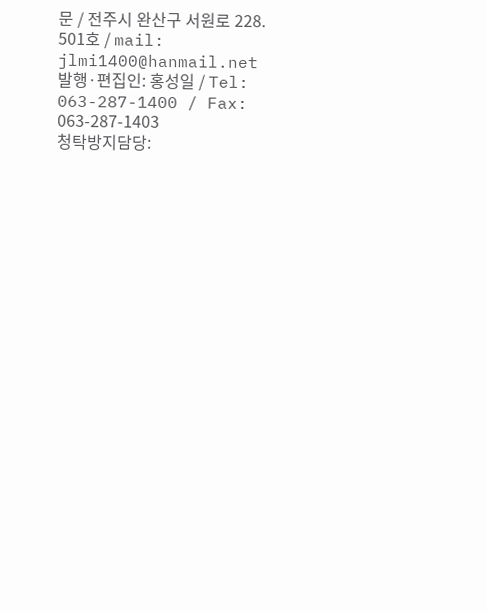문 / 전주시 완산구 서원로 228. 501호 / mail: jlmi1400@hanmail.net
발행·편집인: 홍성일 / Tel: 063-287-1400 / Fax: 063-287-1403
청탁방지담당: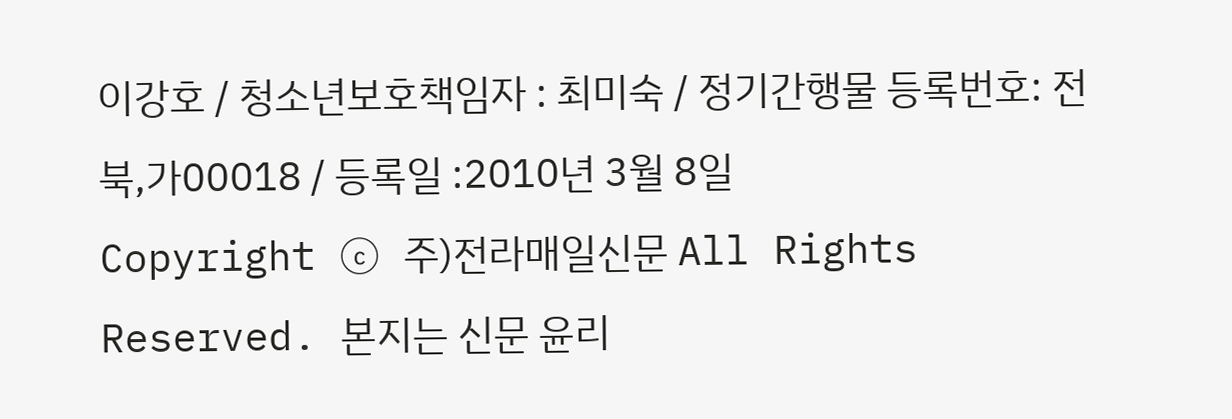이강호 / 청소년보호책임자 : 최미숙 / 정기간행물 등록번호: 전북,가00018 / 등록일 :2010년 3월 8일
Copyright ⓒ 주)전라매일신문 All Rights Reserved. 본지는 신문 윤리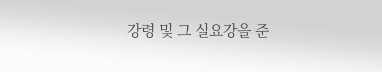강령 및 그 실요강을 준